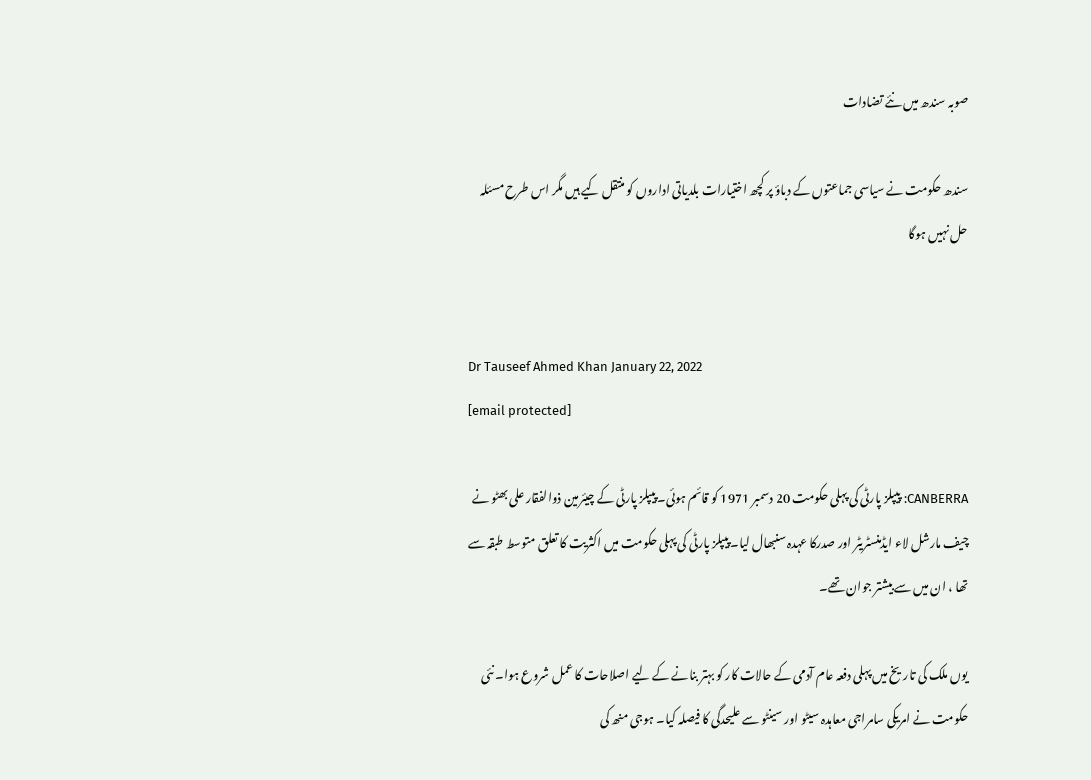صوبہ سندھ میں نئے تضادات

سندھ حکومت نے سیاسی جماعتوں کے دباؤ پر کچھ اختیارات بلدیاتی اداروں کو منتقل کیے ہیں مگر اس طرح مسئلہ حل نہیں ہوگا


Dr Tauseef Ahmed Khan January 22, 2022
[email protected]

CANBERRA: پیپلز پارٹی کی پہلی حکومت 20 دسمبر 1971 کو قائم ہوئی۔ پیپلز پارٹی کے چیئرمین ذوالفقار علی بھٹو نے چیف مارشل لاء ایڈمنسٹریٹر اور صدرکا عہدہ سنبھال لیا۔ پیپلز پارٹی کی پہلی حکومت میں اکثریت کا تعلق متوسط طبقہ سے تھا ، ان میں سے بیشتر جوان تھے۔

یوں ملک کی تاریخ میں پہلی دفعہ عام آدمی کے حالات کار کو بہتر بنانے کے لیے اصلاحات کا عمل شروع ہوا۔ نئی حکومت نے امریکی سامراجی معاہدہ سیٹو اور سینٹو سے علیحدگی کا فیصلہ کیا۔ ہوجی منھ کی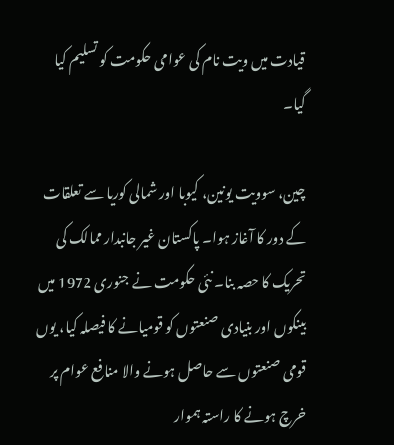قیادت میں ویت نام کی عوامی حکومت کو تسلیم کیا گیا۔

چین، سوویت یونین، کیوبا اور شمالی کوریا سے تعلقات کے دور کا آغاز ہوا۔ پاکستان غیر جانبدار ممالک کی تحریک کا حصہ بنا۔ نئی حکومت نے جنوری 1972 میں بینکوں اور بنیادی صنعتوں کو قومیانے کا فیصلہ کیا، یوں قومی صنعتوں سے حاصل ہونے والا منافع عوام پر خرچ ہونے کا راستہ ہموار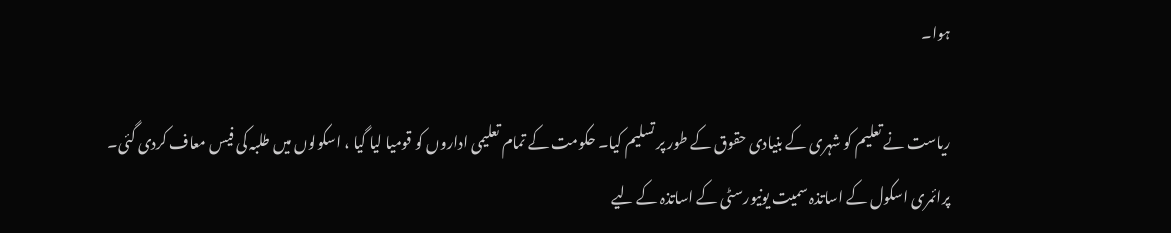ہوا۔

ریاست نے تعلیم کو شہری کے بنیادی حقوق کے طور پر تسلیم کیا۔ حکومت کے تمام تعلیمی اداروں کو قومیا لیا گیا ، اسکولوں میں طلبہ کی فیس معاف کردی گئی۔ پرائمری اسکول کے اساتذہ سمیت یونیورسٹی کے اساتذہ کے لیے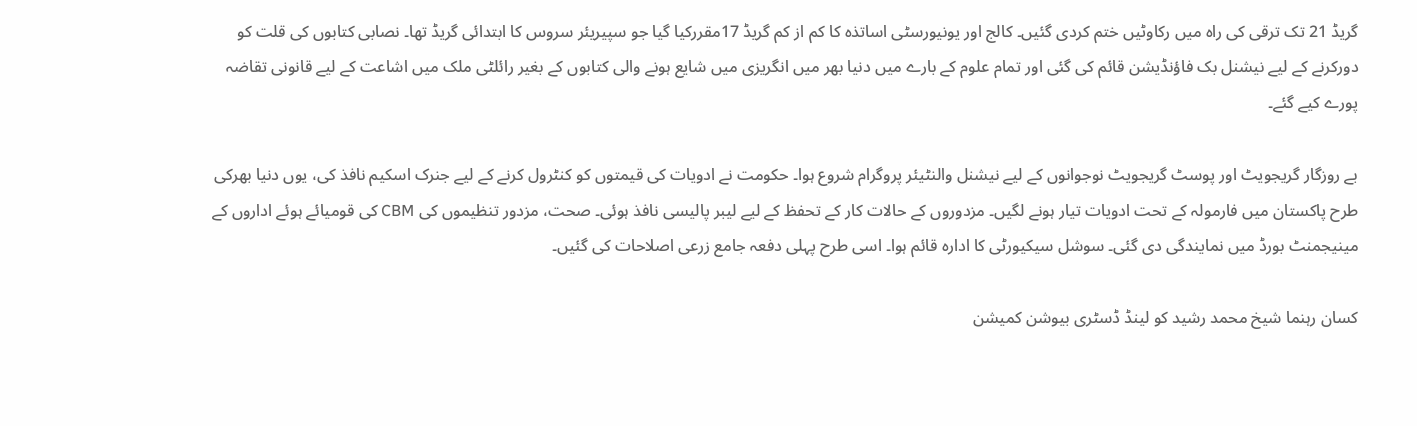گریڈ 21 تک ترقی کی راہ میں رکاوٹیں ختم کردی گئیں۔ کالج اور یونیورسٹی اساتذہ کا کم از کم گریڈ 17مقررکیا گیا جو سپیریئر سروس کا ابتدائی گریڈ تھا۔ نصابی کتابوں کی قلت کو دورکرنے کے لیے نیشنل بک فاؤنڈیشن قائم کی گئی اور تمام علوم کے بارے میں دنیا بھر میں انگریزی میں شایع ہونے والی کتابوں کے بغیر رائلٹی ملک میں اشاعت کے لیے قانونی تقاضہ پورے کیے گئے۔

بے روزگار گریجویٹ اور پوسٹ گریجویٹ نوجوانوں کے لیے نیشنل والنٹیئر پروگرام شروع ہوا۔ حکومت نے ادویات کی قیمتوں کو کنٹرول کرنے کے لیے جنرک اسکیم نافذ کی، یوں دنیا بھرکی طرح پاکستان میں فارمولہ کے تحت ادویات تیار ہونے لگیں۔ مزدوروں کے حالات کار کے تحفظ کے لیے لیبر پالیسی نافذ ہوئی۔ صحت، مزدور تنظیموں کی CBM کی قومیائے ہوئے اداروں کے مینیجمنٹ بورڈ میں نمایندگی دی گئی۔ سوشل سیکیورٹی کا ادارہ قائم ہوا۔ اسی طرح پہلی دفعہ جامع زرعی اصلاحات کی گئیں۔

کسان رہنما شیخ محمد رشید کو لینڈ ڈسٹری بیوشن کمیشن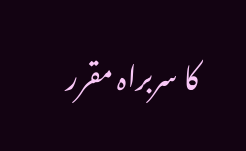کا سربراہ مقرر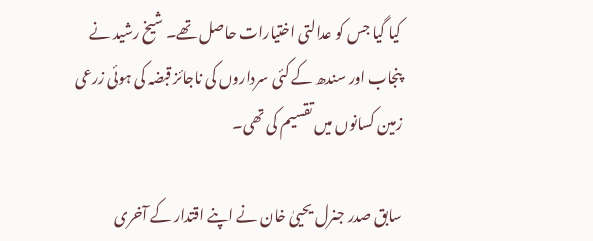کیا گیا جس کو عدالتی اختیارات حاصل تھے۔ شیخ رشید نے پنجاب اور سندھ کے کئی سرداروں کی ناجائز قبضہ کی ہوئی زرعی زمین کسانوں میں تقسیم کی تھی۔

سابق صدر جنرل یحییٰ خان نے اپنے اقتدار کے آخری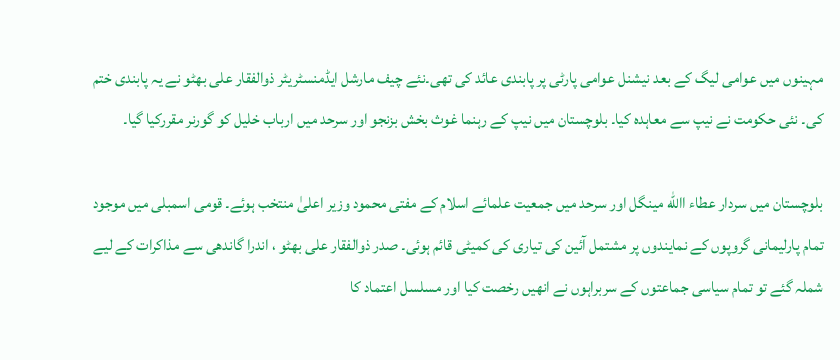مہینوں میں عوامی لیگ کے بعد نیشنل عوامی پارٹی پر پابندی عائد کی تھی۔نئے چیف مارشل ایڈمنسٹریٹر ذوالفقار علی بھٹو نے یہ پابندی ختم کی۔ نئی حکومت نے نیپ سے معاہدہ کیا۔ بلوچستان میں نیپ کے رہنما غوث بخش بزنجو اور سرحد میں ارباب خلیل کو گورنر مقررکیا گیا۔

بلوچستان میں سردار عطاء االله مینگل اور سرحد میں جمعیت علمائے اسلام کے مفتی محمود وزیر اعلیٰ منتخب ہوئے۔ قومی اسمبلی میں موجود تمام پارلیمانی گروپوں کے نمایندوں پر مشتمل آئین کی تیاری کی کمیٹی قائم ہوئی۔ صدر ذوالفقار علی بھٹو ، اندرا گاندھی سے مذاکرات کے لیے شملہ گئے تو تمام سیاسی جماعتوں کے سربراہوں نے انھیں رخصت کیا اور مسلسل اعتماد کا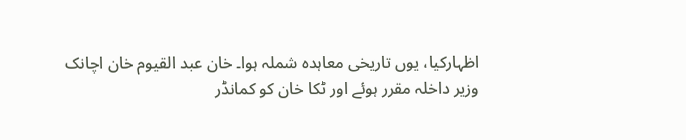اظہارکیا، یوں تاریخی معاہدہ شملہ ہوا۔ خان عبد القیوم خان اچانک وزیر داخلہ مقرر ہوئے اور ٹکا خان کو کمانڈر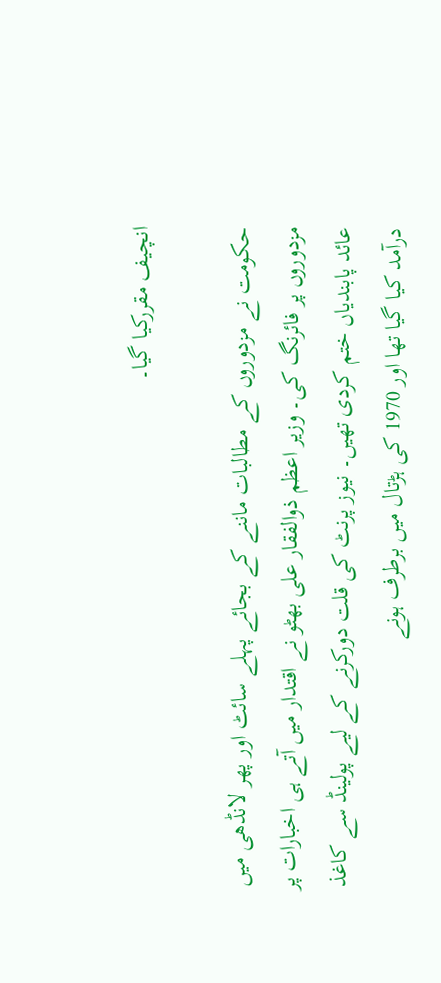انچیف مقررکیا گیا۔

حکومت نے مزدوروں کے مطالبات ماننے کے بجائے پہلے سائٹ اور پھر لانڈھی میں مزدوروں پر فائرنگ کی۔ وزیر اعظم ذوالفقار علی بھٹو نے اقتدار میں آتے ہی اخبارات پر عائد پابندیاں ختم کردی تھیں۔ نیوز پرنٹ کی قلت دورکرنے کے لیے پولینڈ سے کاغذ درآمد کیا گیا تھا اور 1970 کی ہڑتال میں برطرف ہونے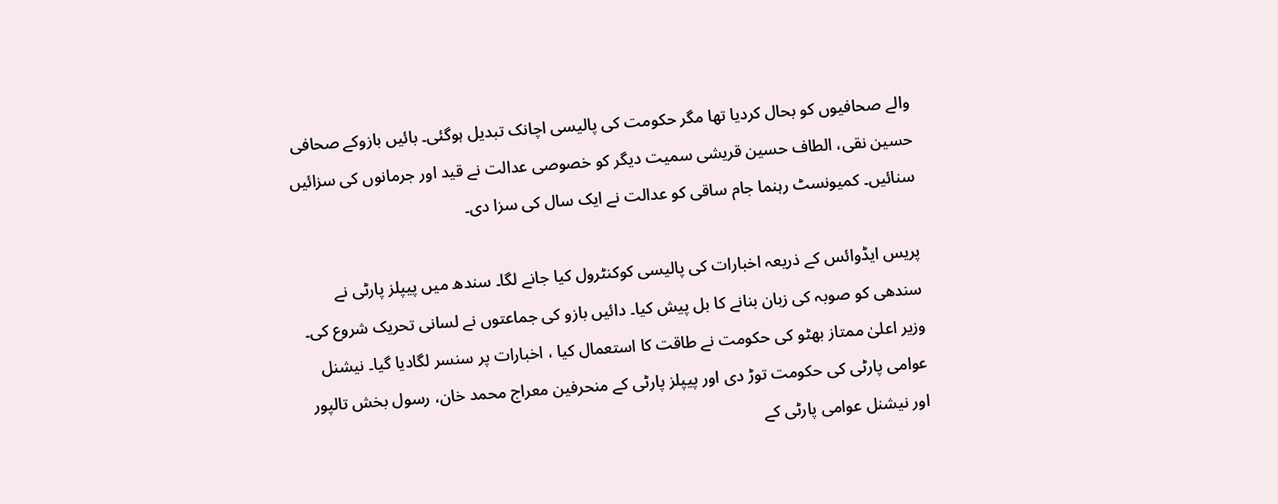والے صحافیوں کو بحال کردیا تھا مگر حکومت کی پالیسی اچانک تبدیل ہوگئی۔ بائیں بازوکے صحافی حسین نقی، الطاف حسین قریشی سمیت دیگر کو خصوصی عدالت نے قید اور جرمانوں کی سزائیں سنائیں۔ کمیونسٹ رہنما جام ساقی کو عدالت نے ایک سال کی سزا دی۔

پریس ایڈوائس کے ذریعہ اخبارات کی پالیسی کوکنٹرول کیا جانے لگا۔ سندھ میں پیپلز پارٹی نے سندھی کو صوبہ کی زبان بنانے کا بل پیش کیا۔ دائیں بازو کی جماعتوں نے لسانی تحریک شروع کی۔ وزیر اعلیٰ ممتاز بھٹو کی حکومت نے طاقت کا استعمال کیا ، اخبارات پر سنسر لگادیا گیا۔ نیشنل عوامی پارٹی کی حکومت توڑ دی اور پیپلز پارٹی کے منحرفین معراج محمد خان، رسول بخش تالپور اور نیشنل عوامی پارٹی کے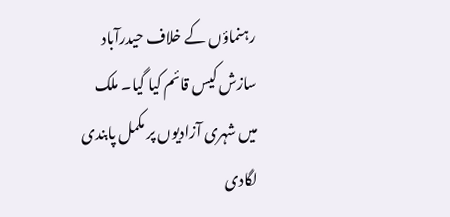رہنماؤں کے خلاف حیدرآباد سازش کیس قائم کیا گیا۔ ملک میں شہری آزادیوں پر مکمل پابندی لگادی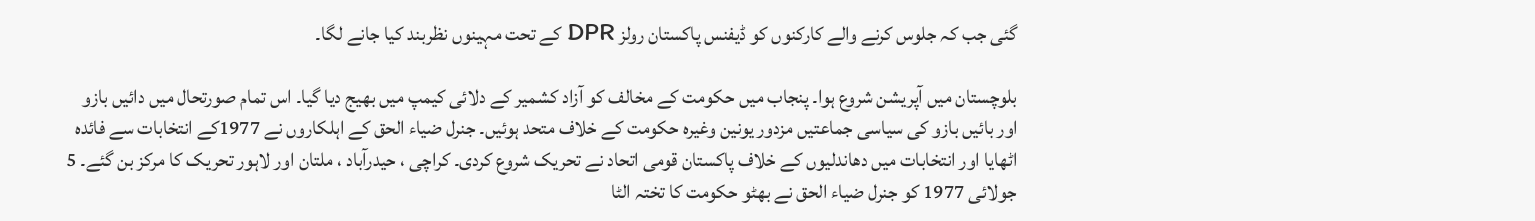گئی جب کہ جلوس کرنے والے کارکنوں کو ڈیفنس پاکستان رولز DPR کے تحت مہینوں نظربند کیا جانے لگا۔

بلوچستان میں آپریشن شروع ہوا۔ پنجاب میں حکومت کے مخالف کو آزاد کشمیر کے دلائی کیمپ میں بھیج دیا گیا۔ اس تمام صورتحال میں دائیں بازو اور بائیں بازو کی سیاسی جماعتیں مزدور یونین وغیرہ حکومت کے خلاف متحد ہوئیں۔ جنرل ضیاء الحق کے اہلکاروں نے 1977کے انتخابات سے فائدہ اٹھایا اور انتخابات میں دھاندلیوں کے خلاف پاکستان قومی اتحاد نے تحریک شروع کردی۔ کراچی ، حیدرآباد ، ملتان اور لاہور تحریک کا مرکز بن گئے۔ 5 جولائی 1977 کو جنرل ضیاء الحق نے بھٹو حکومت کا تختہ الٹا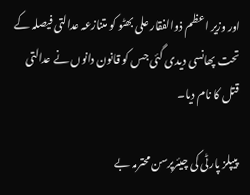اور وزیر اعظم ذوالفقار علی بھٹو کو متنازعہ عدالتی فیصلہ کے تحت پھانسی دیدی گئی جس کو قانون دانوں نے عدالتی قتل کا نام دیا۔

پیپلز پارٹی کی چیئرپرسن محترمہ بے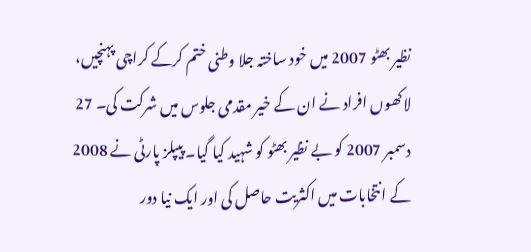نظیر بھٹو 2007 میں خود ساختہ جلا وطنی ختم کرکے کراچی پہنچیں، لاکھوں افراد نے ان کے خیر مقدمی جلوس میں شرکت کی۔ 27 دسمبر 2007 کو بے نظیر بھٹو کو شہید کیا گیا۔ پیپلز پارٹی نے 2008 کے انتخابات میں اکثریت حاصل کی اور ایک نیا دور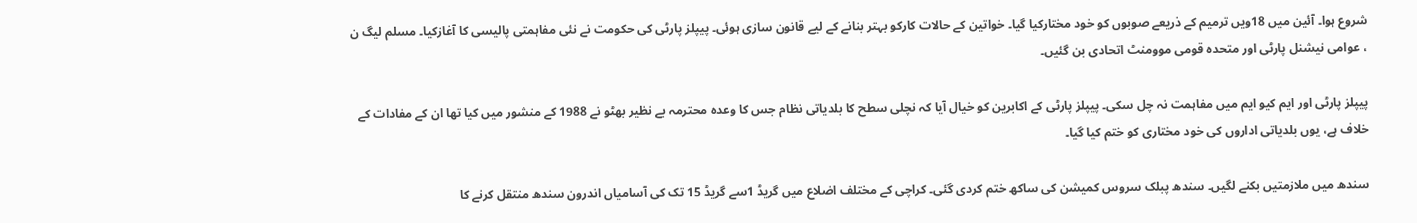شروع ہوا۔ آئین میں 18ویں ترمیم کے ذریعے صوبوں کو خود مختارکیا گیا۔ خواتین کے حالات کارکو بہتر بنانے کے لیے قانون سازی ہوئی۔ پیپلز پارٹی کی حکومت نے نئی مفاہمتی پالیسی کا آغازکیا۔ مسلم لیگ ن ، عوامی نیشنل پارٹی اور متحدہ قومی موومنٹ اتحادی بن گئیں۔

پیپلز پارٹی اور ایم کیو ایم میں مفاہمت نہ چل سکی۔ پیپلز پارٹی کے اکابرین کو خیال آیا کہ نچلی سطح کا بلدیاتی نظام جس کا وعدہ محترمہ بے نظیر بھٹو نے 1988 کے منشور میں کیا تھا ان کے مفادات کے خلاف ہے، یوں بلدیاتی اداروں کی خود مختاری کو ختم کیا گیا۔

سندھ میں ملازمتیں بکنے لگیں۔ سندھ پبلک سروس کمیشن کی ساکھ ختم کردی گئی۔ کراچی کے مختلف اضلاع میں گریڈ 1سے گریڈ 15 تک کی آسامیاں اندرون سندھ منتقل کرنے کا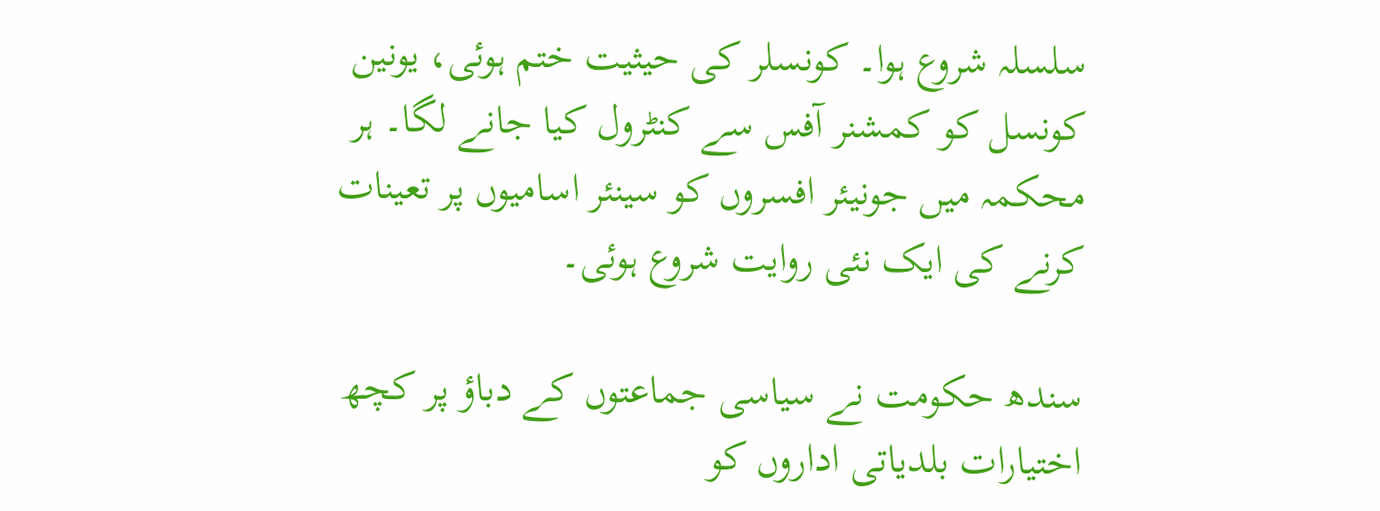سلسلہ شروع ہوا۔ کونسلر کی حیثیت ختم ہوئی، یونین کونسل کو کمشنر آفس سے کنٹرول کیا جانے لگا۔ ہر محکمہ میں جونیئر افسروں کو سینئر اسامیوں پر تعینات کرنے کی ایک نئی روایت شروع ہوئی۔

سندھ حکومت نے سیاسی جماعتوں کے دباؤ پر کچھ اختیارات بلدیاتی اداروں کو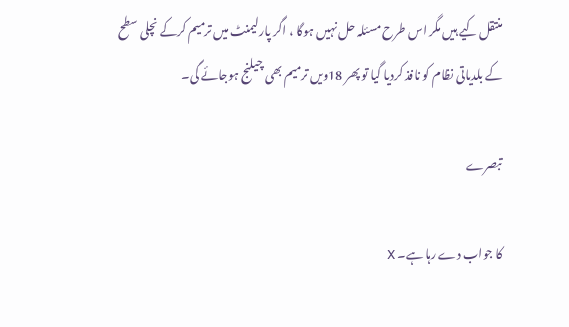منتقل کیے ہیں مگر اس طرح مسئلہ حل نہیں ہوگا ، اگر پارلیمنٹ میں ترمیم کرکے نچلی سطح کے بلدیاتی نظام کو نافذ کردیا گیا تو پھر 18ویں ترمیم بھی چیلنج ہوجائے گی۔

تبصرے

کا جواب دے رہا ہے۔ X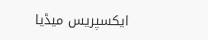ایکسپریس میڈیا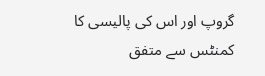گروپ اور اس کی پالیسی کا کمنٹس سے متفق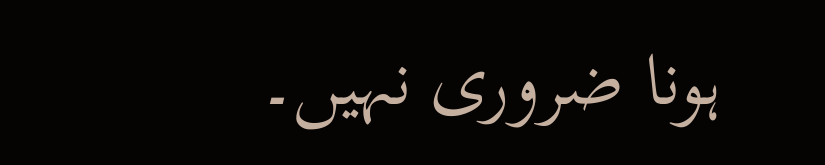ہونا ضروری نہیں۔